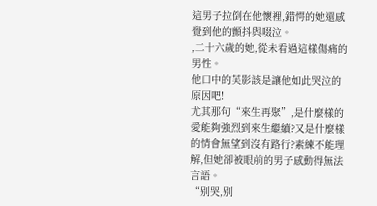這男子拉倒在他懷裡,錯愕的她還感覺到他的顫抖與啜泣。
,二十六歲的她,從未看過這樣傷痛的男性。
他口中的芙影該是讓他如此哭泣的原因吧!
尤其那句“來生再聚”,是什麼樣的愛能夠強烈到來生繼續?又是什麼樣的情會無望到沒有路行?素練不能理解,但她卻被眼前的男子感動得無法言語。
“别哭,别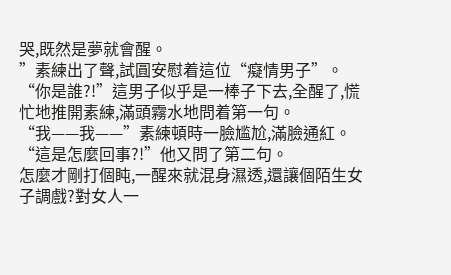哭,既然是夢就會醒。
”素練出了聲,試圓安慰着這位“癡情男子”。
“你是誰?!”這男子似乎是一棒子下去,全醒了,慌忙地推開素練,滿頭霧水地問着第一句。
“我——我——”素練頓時一臉尴尬,滿臉通紅。
“這是怎麼回事?!”他又問了第二句。
怎麼才剛打個盹,一醒來就混身濕透,還讓個陌生女子調戲?對女人一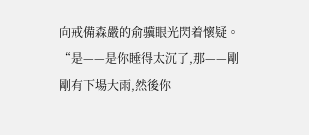向戒備森嚴的俞骥眼光閃着懷疑。
“是——是你睡得太沉了,那——剛剛有下場大雨,然後你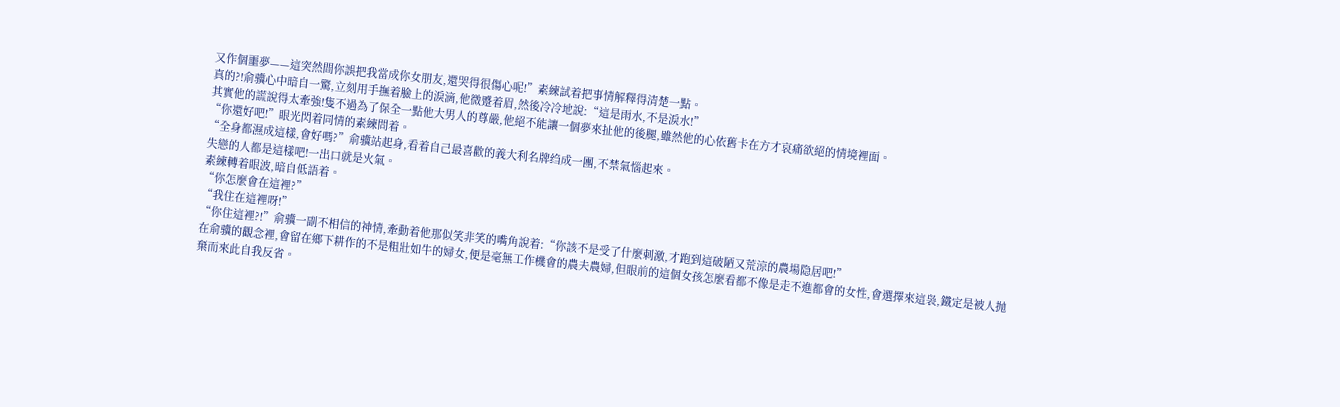又作個噩夢——這突然間你誤把我當成你女朋友,還哭得很傷心呢!”素練試着把事情解釋得清楚一點。
真的?!俞骥心中暗自一驚,立刻用手撫着臉上的淚滴,他微蹙着眉,然後冷冷地說:“這是雨水,不是淚水!”
其實他的謊說得太牽強!隻不過為了保全一點他大男人的尊嚴,他絕不能讓一個夢來扯他的後腿,雖然他的心依舊卡在方才哀痛欲絕的情境裡面。
“你還好吧!”眼光閃着同情的素練問着。
“全身都濕成這樣,會好嗎?”俞骥站起身,看着自己最喜歡的義大利名牌绉成一團,不禁氣惱起來。
失戀的人都是這樣吧!一出口就是火氣。
素練轉着眼波,暗自低語着。
“你怎麼會在這裡?”
“我住在這裡呀!”
“你住這裡?!”俞骥一副不相信的神情,牽動着他那似笑非笑的嘴角說着:“你該不是受了什麼刺激,才跑到這破陋又荒涼的農場隐居吧!”
在俞骥的觀念裡,會留在鄉下耕作的不是粗壯如牛的婦女,便是毫無工作機會的農夫農婦,但眼前的這個女孩怎麼看都不像是走不進都會的女性,會選擇來這袅,鐵定是被人抛棄而來此自我反省。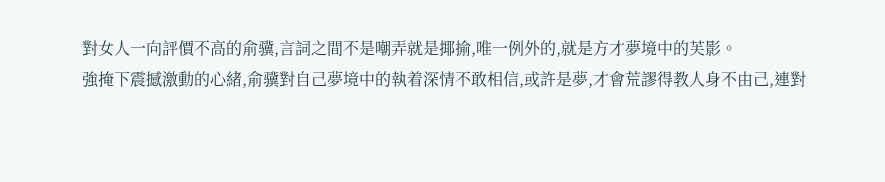對女人一向評價不高的俞骥,言詞之間不是嘲弄就是揶揄,唯一例外的,就是方才夢境中的芙影。
強掩下震撼激動的心緒,俞骥對自己夢境中的執着深情不敢相信,或許是夢,才會荒謬得教人身不由己,連對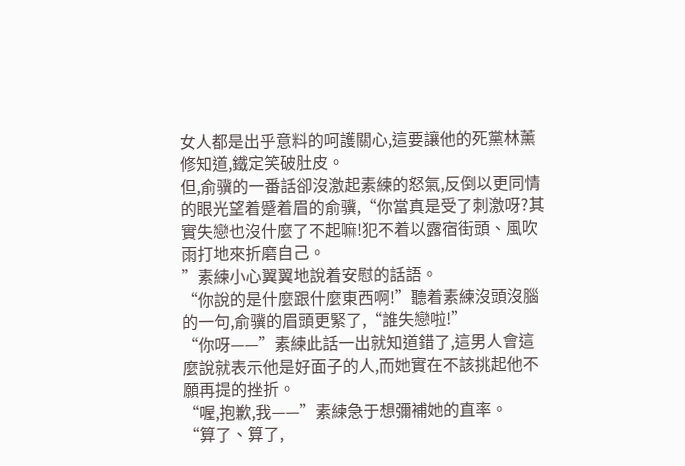女人都是出乎意料的呵護關心,這要讓他的死黨林薰修知道,鐵定笑破肚皮。
但,俞骥的一番話卻沒激起素練的怒氣,反倒以更同情的眼光望着蹙着眉的俞骥,“你當真是受了刺激呀?其實失戀也沒什麼了不起嘛!犯不着以露宿街頭、風吹雨打地來折磨自己。
”素練小心翼翼地說着安慰的話語。
“你說的是什麼跟什麼東西啊!”聽着素練沒頭沒腦的一句,俞骥的眉頭更緊了,“誰失戀啦!”
“你呀——”素練此話一出就知道錯了,這男人會這麼說就表示他是好面子的人,而她實在不該挑起他不願再提的挫折。
“喔,抱歉,我——”素練急于想彌補她的直率。
“算了、算了,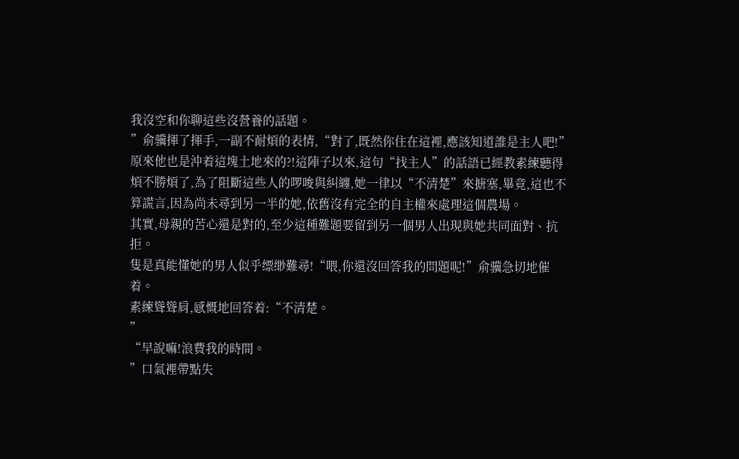我沒空和你聊這些沒營養的話題。
”俞骥揮了揮手,一副不耐煩的表情,“對了,既然你住在這裡,應該知道誰是主人吧!”
原來他也是沖着這塊土地來的?!這陣子以來,這句“找主人”的話語已經教素練聽得煩不勝煩了,為了阻斷這些人的啰唆與糾纏,她一律以“不清楚”來搪塞,畢竟,這也不算謊言,因為尚未尋到另一半的她,依舊沒有完全的自主權來處理這個農場。
其實,母親的苦心還是對的,至少這種難題要留到另一個男人出現與她共同面對、抗拒。
隻是真能懂她的男人似乎缥缈難尋!“喂,你還沒回答我的問題呢!”俞骥急切地催着。
素練聳聳肩,感慨地回答着:“不清楚。
”
“早說嘛!浪費我的時間。
”口氣裡帶點失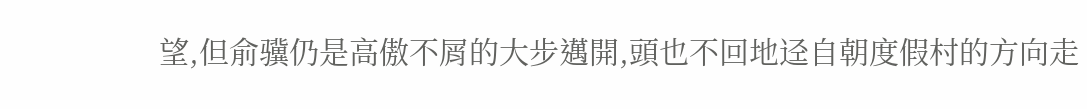望,但俞骥仍是高傲不屑的大步邁開,頭也不回地迳自朝度假村的方向走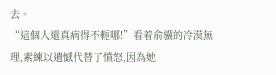去。
“這個人還真病得不輕哪!”看着俞骥的冷漠無理,素練以遺憾代替了憤怒,因為她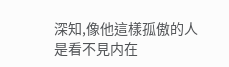深知,像他這樣孤傲的人是看不見内在